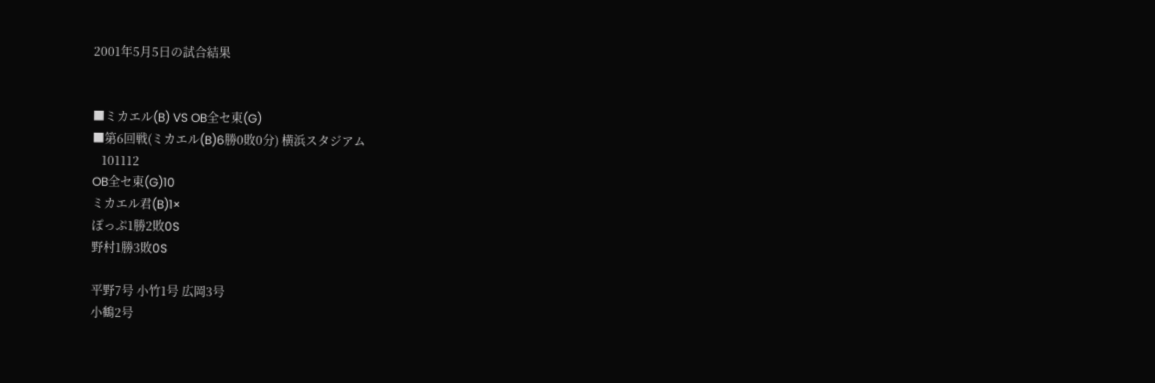2001年5月5日の試合結果


■ミカエル(B) VS OB全セ東(G)
■第6回戦(ミカエル(B)6勝0敗0分) 横浜スタジアム
   101112
OB全セ東(G)10
ミカエル君(B)1×
ぽっぷ1勝2敗0S
野村1勝3敗0S

平野7号 小竹1号 広岡3号
小鶴2号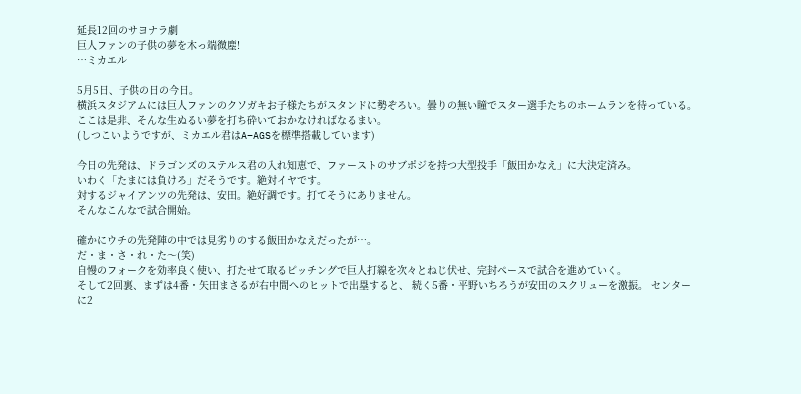延長12回のサヨナラ劇
巨人ファンの子供の夢を木っ端微塵!
…ミカエル

5月5日、子供の日の今日。
横浜スタジアムには巨人ファンのクソガキお子様たちがスタンドに勢ぞろい。曇りの無い瞳でスター選手たちのホームランを待っている。
ここは是非、そんな生ぬるい夢を打ち砕いておかなければなるまい。
(しつこいようですが、ミカエル君はA−AGSを標準搭載しています)

今日の先発は、ドラゴンズのステルス君の入れ知恵で、ファーストのサブポジを持つ大型投手「飯田かなえ」に大決定済み。
いわく「たまには負けろ」だそうです。絶対イヤです。
対するジャイアンツの先発は、安田。絶好調です。打てそうにありません。
そんなこんなで試合開始。

確かにウチの先発陣の中では見劣りのする飯田かなえだったが…。
だ・ま・さ・れ・た〜(笑)
自慢のフォークを効率良く使い、打たせて取るピッチングで巨人打線を次々とねじ伏せ、完封ペースで試合を進めていく。
そして2回裏、まずは4番・矢田まさるが右中間へのヒットで出塁すると、 続く5番・平野いちろうが安田のスクリューを激振。 センターに2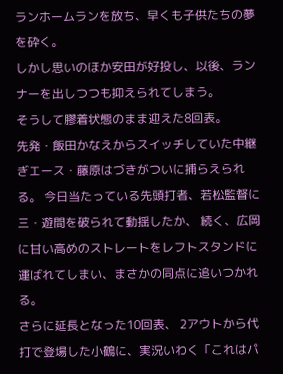ランホームランを放ち、早くも子供たちの夢を砕く。
しかし思いのほか安田が好投し、以後、ランナーを出しつつも抑えられてしまう。
そうして膠着状態のまま迎えた8回表。
先発・飯田かなえからスイッチしていた中継ぎエース・藤原はづきがついに捕らえられる。 今日当たっている先頭打者、若松監督に三・遊間を破られて動揺したか、 続く、広岡に甘い高めのストレートをレフトスタンドに運ばれてしまい、まさかの同点に追いつかれる。
さらに延長となった10回表、 2アウトから代打で登場した小鶴に、実況いわく「これはパ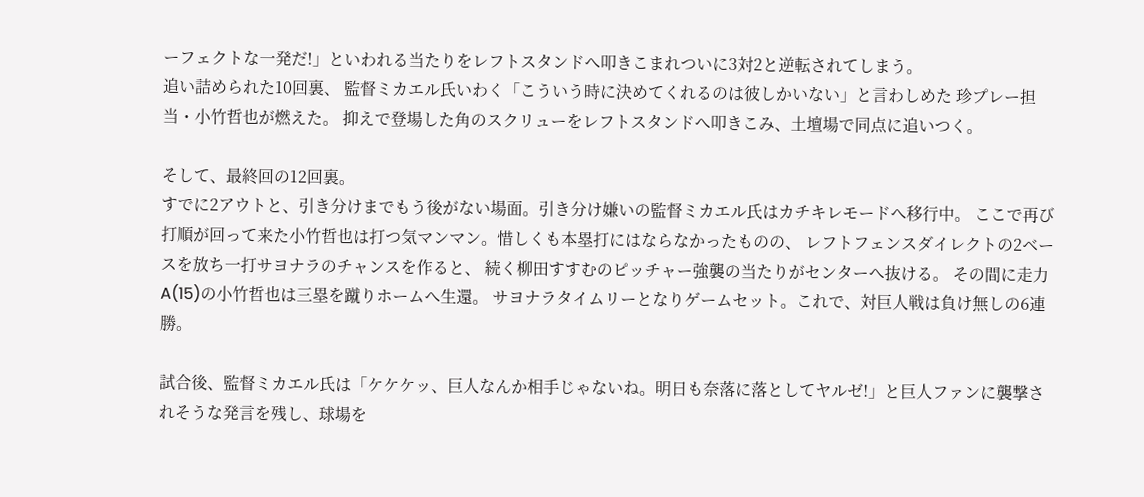ーフェクトな一発だ!」といわれる当たりをレフトスタンドへ叩きこまれついに3対2と逆転されてしまう。
追い詰められた10回裏、 監督ミカエル氏いわく「こういう時に決めてくれるのは彼しかいない」と言わしめた 珍プレー担当・小竹哲也が燃えた。 抑えで登場した角のスクリューをレフトスタンドへ叩きこみ、土壇場で同点に追いつく。

そして、最終回の12回裏。
すでに2アウトと、引き分けまでもう後がない場面。引き分け嫌いの監督ミカエル氏はカチキレモードへ移行中。 ここで再び打順が回って来た小竹哲也は打つ気マンマン。惜しくも本塁打にはならなかったものの、 レフトフェンスダイレクトの2ベースを放ち一打サヨナラのチャンスを作ると、 続く柳田すすむのピッチャー強襲の当たりがセンターへ抜ける。 その間に走力A(15)の小竹哲也は三塁を蹴りホームへ生還。 サヨナラタイムリーとなりゲームセット。これで、対巨人戦は負け無しの6連勝。

試合後、監督ミカエル氏は「ケケケッ、巨人なんか相手じゃないね。明日も奈落に落としてヤルゼ!」と巨人ファンに襲撃されそうな発言を残し、球場を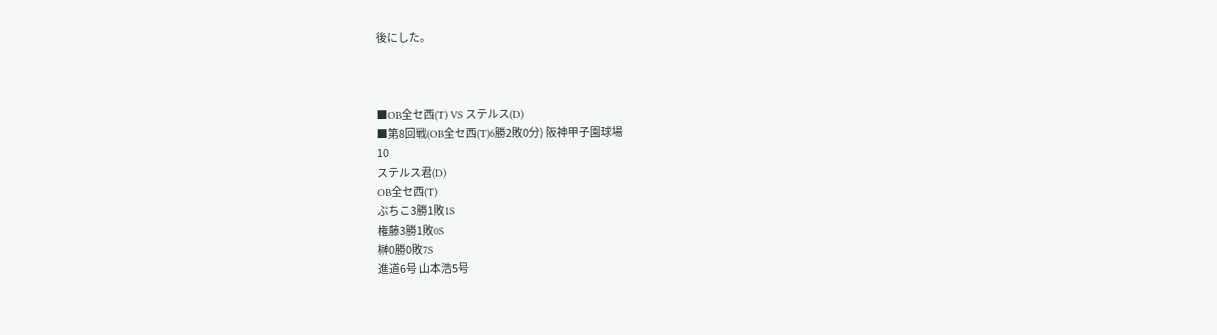後にした。



■OB全セ西(T) VS ステルス(D)
■第8回戦(OB全セ西(T)6勝2敗0分) 阪神甲子園球場
10
ステルス君(D)
OB全セ西(T)
ぷちこ3勝1敗1S
権藤3勝1敗0S
榊0勝0敗7S
進道6号 山本浩5号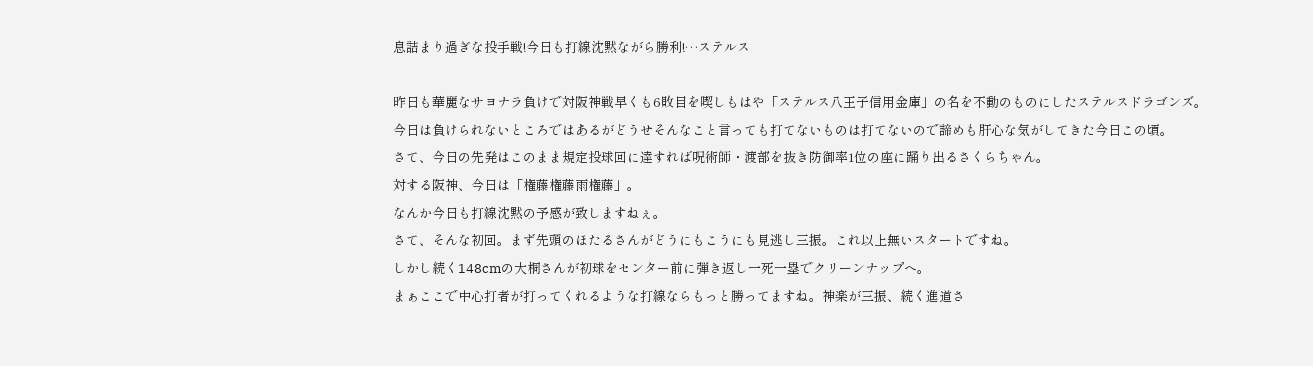息詰まり過ぎな投手戦!今日も打線沈黙ながら勝利!…ステルス

昨日も華麗なサヨナラ負けで対阪神戦早くも6敗目を喫しもはや「ステルス八王子信用金庫」の名を不動のものにしたステルスドラゴンズ。
今日は負けられないところではあるがどうせそんなこと言っても打てないものは打てないので諦めも肝心な気がしてきた今日この頃。
さて、今日の先発はこのまま規定投球回に達すれば呪術師・渡部を抜き防御率1位の座に踊り出るさくらちゃん。
対する阪神、今日は「権藤権藤雨権藤」。
なんか今日も打線沈黙の予感が致しますねぇ。
さて、そんな初回。まず先頭のほたるさんがどうにもこうにも見逃し三振。これ以上無いスタートですね。
しかし続く148cmの大桐さんが初球をセンター前に弾き返し一死一塁でクリーンナップへ。
まぁここで中心打者が打ってくれるような打線ならもっと勝ってますね。神楽が三振、続く進道さ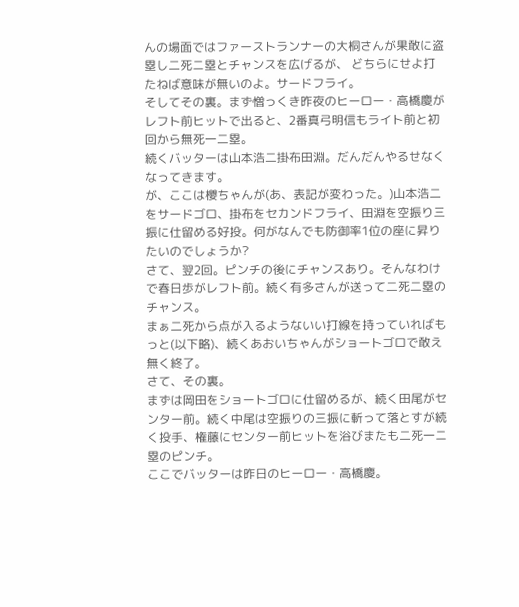んの場面ではファーストランナーの大桐さんが果敢に盗塁し二死ニ塁とチャンスを広げるが、 どちらにせよ打たねば意味が無いのよ。サードフライ。
そしてその裏。まず憎っくき昨夜のヒーロー・高橋慶がレフト前ヒットで出ると、2番真弓明信もライト前と初回から無死一二塁。
続くバッターは山本浩二掛布田淵。だんだんやるせなくなってきます。
が、ここは櫻ちゃんが(あ、表記が変わった。)山本浩二をサードゴロ、掛布をセカンドフライ、田淵を空振り三振に仕留める好投。何がなんでも防御率1位の座に昇りたいのでしょうか?
さて、翌2回。ピンチの後にチャンスあり。そんなわけで春日歩がレフト前。続く有多さんが送って二死二塁のチャンス。
まぁ二死から点が入るようないい打線を持っていればもっと(以下略)、続くあおいちゃんがショートゴロで敢え無く終了。
さて、その裏。
まずは岡田をショートゴロに仕留めるが、続く田尾がセンター前。続く中尾は空振りの三振に斬って落とすが続く投手、権藤にセンター前ヒットを浴びまたも二死一ニ塁のピンチ。
ここでバッターは昨日のヒーロー・高橋慶。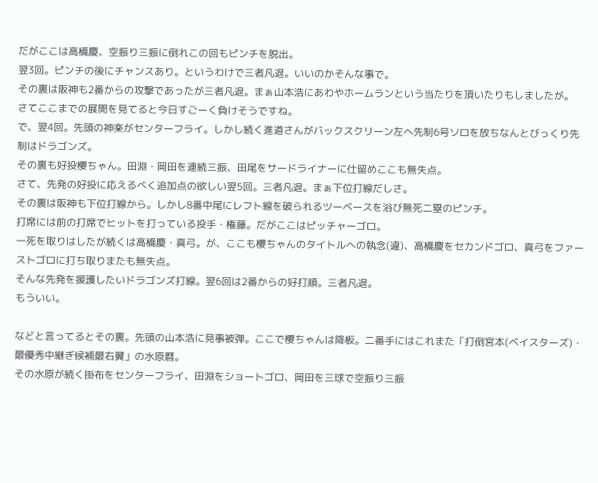だがここは高橋慶、空振り三振に倒れこの回もピンチを脱出。
翌3回。ピンチの後にチャンスあり。というわけで三者凡退。いいのかそんな事で。
その裏は阪神も2番からの攻撃であったが三者凡退。まぁ山本浩にあわやホームランという当たりを頂いたりもしましたが。
さてここまでの展開を見てると今日すごーく負けそうですね。
で、翌4回。先頭の神楽がセンターフライ。しかし続く進道さんがバックスクリーン左へ先制6号ソロを放ちなんとびっくり先制はドラゴンズ。
その裏も好投櫻ちゃん。田淵・岡田を連続三振、田尾をサードライナーに仕留めここも無失点。
さて、先発の好投に応えるべく追加点の欲しい翌5回。三者凡退。まぁ下位打線だしさ。
その裏は阪神も下位打線から。しかし8番中尾にレフト線を破られるツーベースを浴び無死二塁のピンチ。
打席には前の打席でヒットを打っている投手・権藤。だがここはピッチャーゴロ。
一死を取りはしたが続くは高橋慶・真弓。が、ここも櫻ちゃんのタイトルへの執念(違)、高橋慶をセカンドゴロ、真弓をファーストゴロに打ち取りまたも無失点。
そんな先発を援護したいドラゴンズ打線。翌6回は2番からの好打順。三者凡退。
もういい。

などと言ってるとその裏。先頭の山本浩に見事被弾。ここで櫻ちゃんは降板。二番手にはこれまた「打倒宮本(ベイスターズ)・最優秀中継ぎ候補最右翼」の水原暦。
その水原が続く掛布をセンターフライ、田淵をショートゴロ、岡田を三球で空振り三振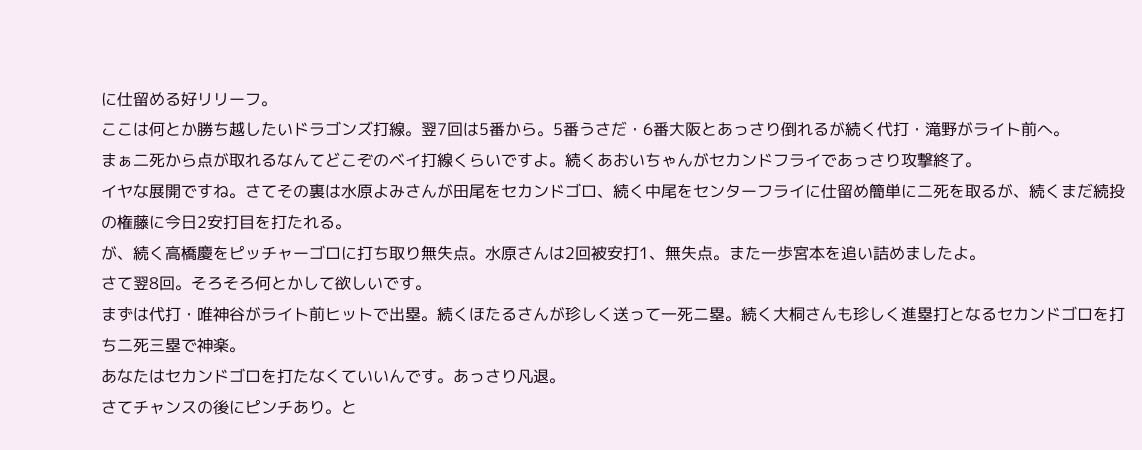に仕留める好リリーフ。
ここは何とか勝ち越したいドラゴンズ打線。翌7回は5番から。5番うさだ・6番大阪とあっさり倒れるが続く代打・滝野がライト前へ。
まぁ二死から点が取れるなんてどこぞのベイ打線くらいですよ。続くあおいちゃんがセカンドフライであっさり攻撃終了。
イヤな展開ですね。さてその裏は水原よみさんが田尾をセカンドゴロ、続く中尾をセンターフライに仕留め簡単に二死を取るが、続くまだ続投の権藤に今日2安打目を打たれる。
が、続く高橋慶をピッチャーゴロに打ち取り無失点。水原さんは2回被安打1、無失点。また一歩宮本を追い詰めましたよ。
さて翌8回。そろそろ何とかして欲しいです。
まずは代打・唯神谷がライト前ヒットで出塁。続くほたるさんが珍しく送って一死ニ塁。続く大桐さんも珍しく進塁打となるセカンドゴロを打ち二死三塁で神楽。
あなたはセカンドゴロを打たなくていいんです。あっさり凡退。
さてチャンスの後にピンチあり。と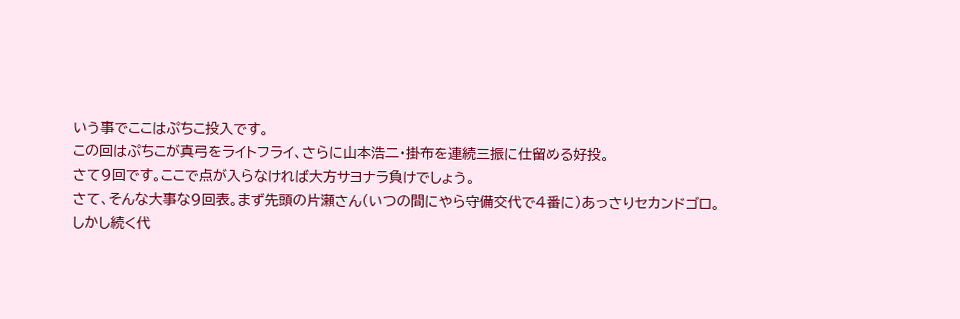いう事でここはぷちこ投入です。
この回はぷちこが真弓をライトフライ、さらに山本浩二・掛布を連続三振に仕留める好投。
さて9回です。ここで点が入らなければ大方サヨナラ負けでしょう。
さて、そんな大事な9回表。まず先頭の片瀬さん(いつの間にやら守備交代で4番に)あっさりセカンドゴロ。
しかし続く代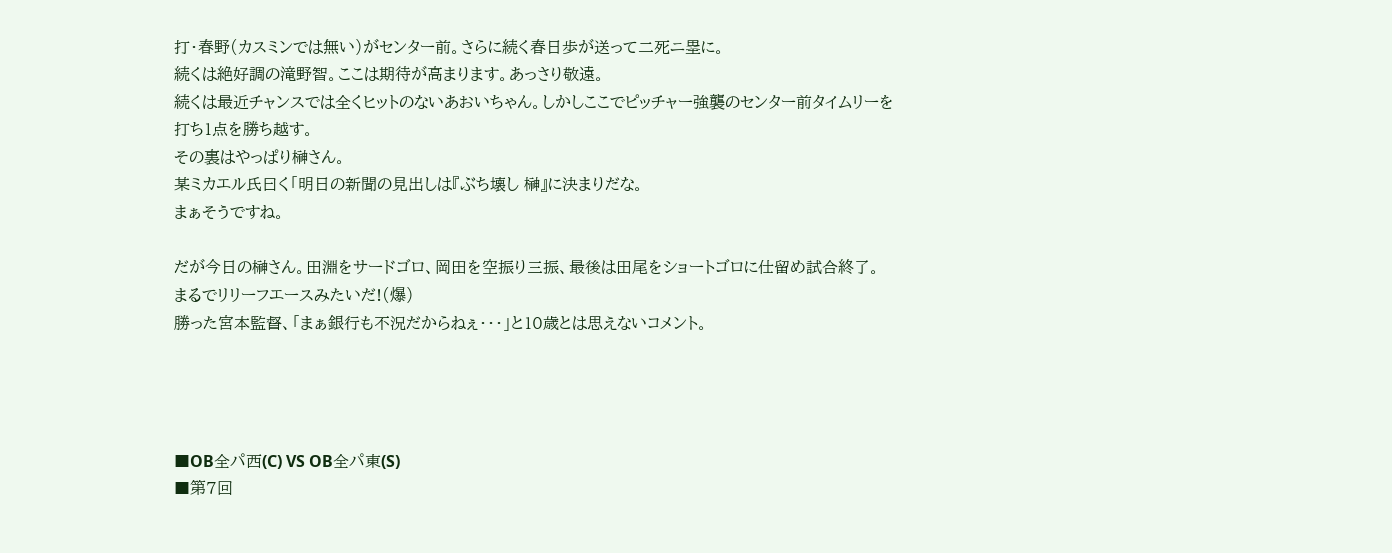打・春野(カスミンでは無い)がセンター前。さらに続く春日歩が送って二死ニ塁に。
続くは絶好調の滝野智。ここは期待が高まります。あっさり敬遠。
続くは最近チャンスでは全くヒットのないあおいちゃん。しかしここでピッチャー強襲のセンター前タイムリーを打ち1点を勝ち越す。
その裏はやっぱり榊さん。
某ミカエル氏曰く「明日の新聞の見出しは『ぶち壊し 榊』に決まりだな。
まぁそうですね。

だが今日の榊さん。田淵をサードゴロ、岡田を空振り三振、最後は田尾をショートゴロに仕留め試合終了。
まるでリリーフエースみたいだ!(爆)
勝った宮本監督、「まぁ銀行も不況だからねぇ・・・」と10歳とは思えないコメント。




■OB全パ西(C) VS OB全パ東(S)
■第7回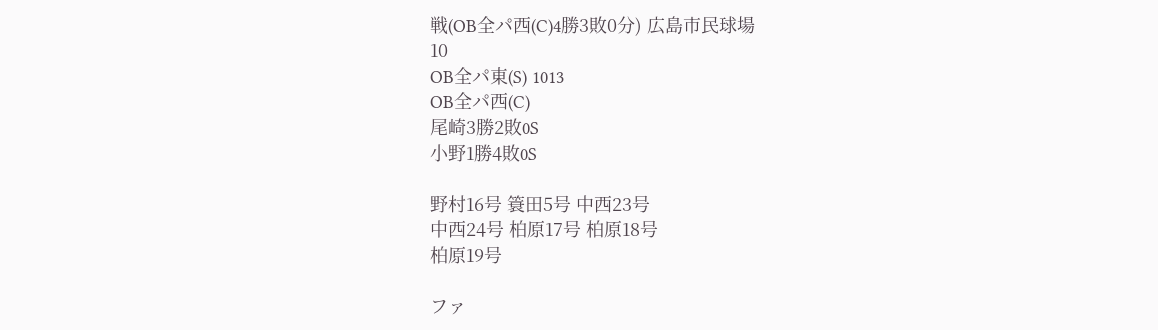戦(OB全パ西(C)4勝3敗0分) 広島市民球場
10
OB全パ東(S) 1013
OB全パ西(C)
尾崎3勝2敗0S
小野1勝4敗0S

野村16号 簑田5号 中西23号
中西24号 柏原17号 柏原18号
柏原19号

ファ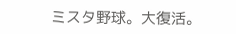ミスタ野球。大復活。